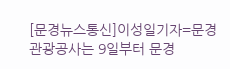[문경뉴스통신]이성일기자=문경관광공사는 9일부터 문경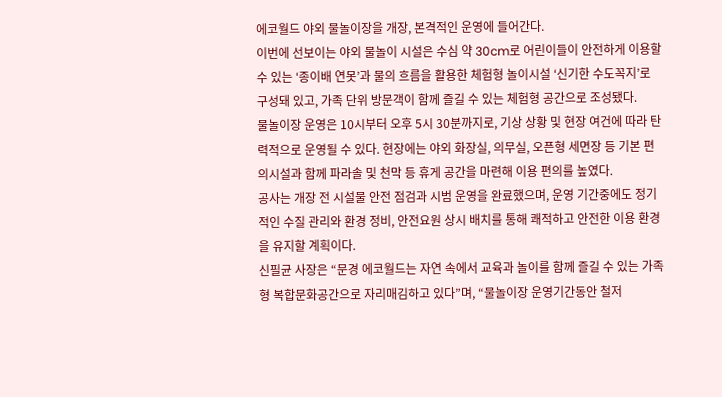에코월드 야외 물놀이장을 개장, 본격적인 운영에 들어간다.
이번에 선보이는 야외 물놀이 시설은 수심 약 30cm로 어린이들이 안전하게 이용할 수 있는 ‘종이배 연못’과 물의 흐름을 활용한 체험형 놀이시설 ‘신기한 수도꼭지’로 구성돼 있고, 가족 단위 방문객이 함께 즐길 수 있는 체험형 공간으로 조성됐다.
물놀이장 운영은 10시부터 오후 5시 30분까지로, 기상 상황 및 현장 여건에 따라 탄력적으로 운영될 수 있다. 현장에는 야외 화장실, 의무실, 오픈형 세면장 등 기본 편의시설과 함께 파라솔 및 천막 등 휴게 공간을 마련해 이용 편의를 높였다.
공사는 개장 전 시설물 안전 점검과 시범 운영을 완료했으며, 운영 기간중에도 정기적인 수질 관리와 환경 정비, 안전요원 상시 배치를 통해 쾌적하고 안전한 이용 환경을 유지할 계획이다.
신필균 사장은 “문경 에코월드는 자연 속에서 교육과 놀이를 함께 즐길 수 있는 가족형 복합문화공간으로 자리매김하고 있다”며, “물놀이장 운영기간동안 철저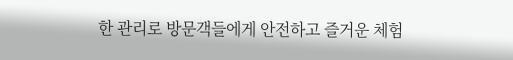한 관리로 방문객들에게 안전하고 즐거운 체험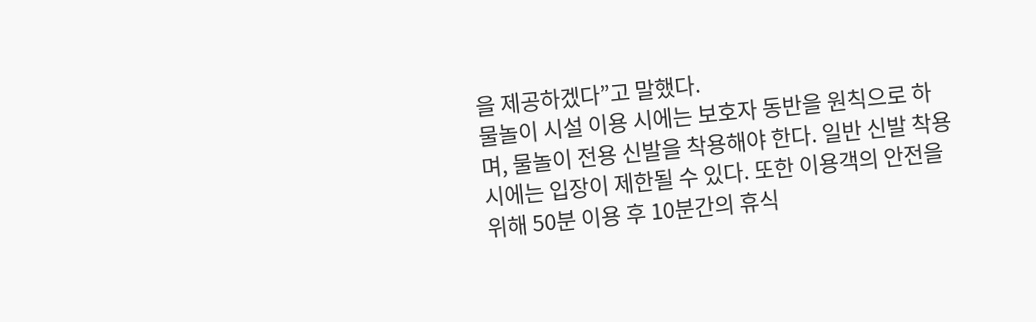을 제공하겠다”고 말했다.
물놀이 시설 이용 시에는 보호자 동반을 원칙으로 하며, 물놀이 전용 신발을 착용해야 한다. 일반 신발 착용 시에는 입장이 제한될 수 있다. 또한 이용객의 안전을 위해 50분 이용 후 10분간의 휴식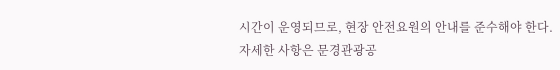시간이 운영되므로, 현장 안전요원의 안내를 준수해야 한다.
자세한 사항은 문경관광공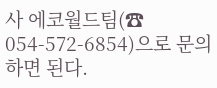사 에코월드팀(☎ 054-572-6854)으로 문의하면 된다.